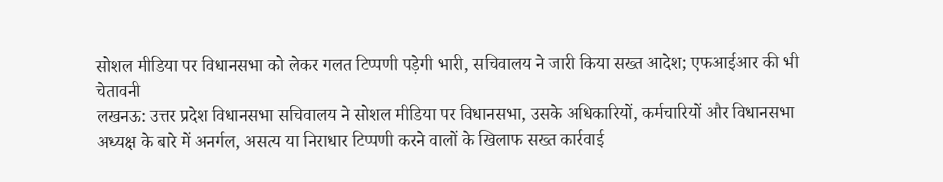सोशल मीडिया पर विधानसभा को लेकर गलत टिप्पणी पड़ेगी भारी, सचिवालय ने जारी किया सख्त आदेश; एफआईआर की भी चेतावनी
लखनऊ: उत्तर प्रदेश विधानसभा सचिवालय ने सोशल मीडिया पर विधानसभा, उसके अधिकारियों, कर्मचारियों और विधानसभा अध्यक्ष के बारे में अनर्गल, असत्य या निराधार टिप्पणी करने वालों के खिलाफ सख्त कार्रवाई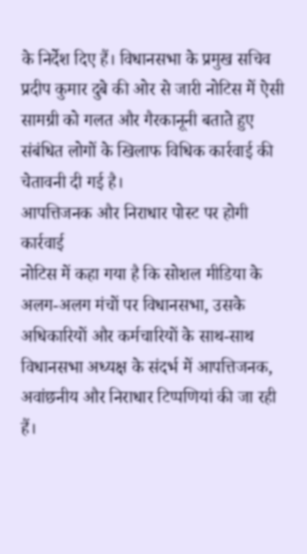के निर्देश दिए हैं। विधानसभा के प्रमुख सचिव प्रदीप कुमार दुबे की ओर से जारी नोटिस में ऐसी सामग्री को गलत और गैरकानूनी बताते हुए संबंधित लोगों के खिलाफ विधिक कार्रवाई की चेतावनी दी गई है।
आपत्तिजनक और निराधार पोस्ट पर होगी कार्रवाई
नोटिस में कहा गया है कि सोशल मीडिया के अलग-अलग मंचों पर विधानसभा, उसके अधिकारियों और कर्मचारियों के साथ-साथ विधानसभा अध्यक्ष के संदर्भ में आपत्तिजनक, अवांछनीय और निराधार टिप्पणियां की जा रही हैं।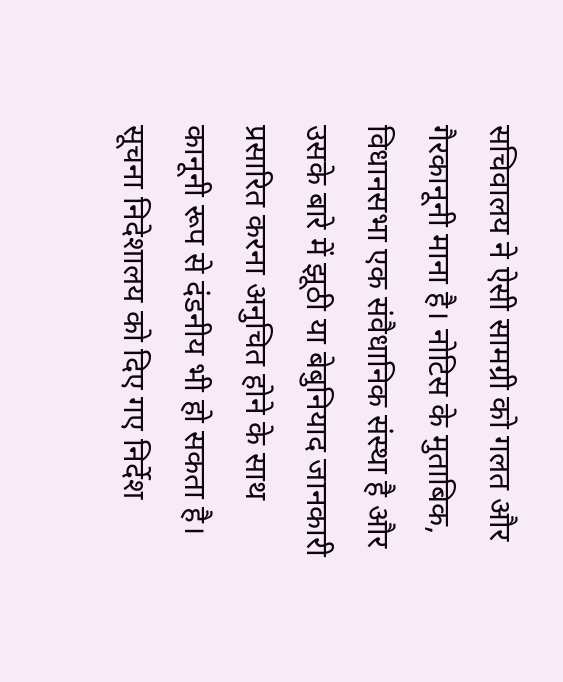सचिवालय ने ऐसी सामग्री को गलत और गैरकानूनी माना है। नोटिस के मुताबिक, विधानसभा एक संवैधानिक संस्था है और उसके बारे में झूठी या बेबुनियाद जानकारी प्रसारित करना अनुचित होने के साथ कानूनी रूप से दंडनीय भी हो सकता है।
सूचना निदेशालय को दिए गए निर्देश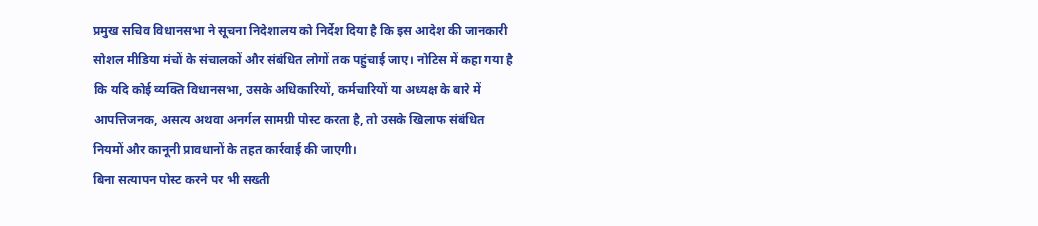प्रमुख सचिव विधानसभा ने सूचना निदेशालय को निर्देश दिया है कि इस आदेश की जानकारी सोशल मीडिया मंचों के संचालकों और संबंधित लोगों तक पहुंचाई जाए। नोटिस में कहा गया है कि यदि कोई व्यक्ति विधानसभा, उसके अधिकारियों, कर्मचारियों या अध्यक्ष के बारे में आपत्तिजनक, असत्य अथवा अनर्गल सामग्री पोस्ट करता है, तो उसके खिलाफ संबंधित नियमों और कानूनी प्रावधानों के तहत कार्रवाई की जाएगी।
बिना सत्यापन पोस्ट करने पर भी सख्ती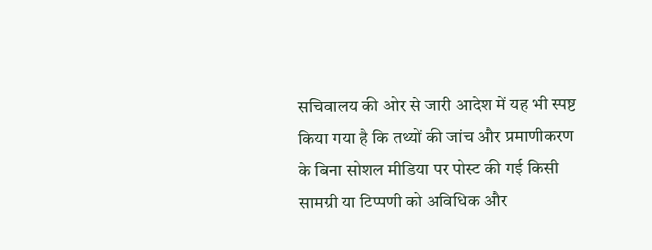सचिवालय की ओर से जारी आदेश में यह भी स्पष्ट किया गया है कि तथ्यों की जांच और प्रमाणीकरण के बिना सोशल मीडिया पर पोस्ट की गई किसी सामग्री या टिप्पणी को अविधिक और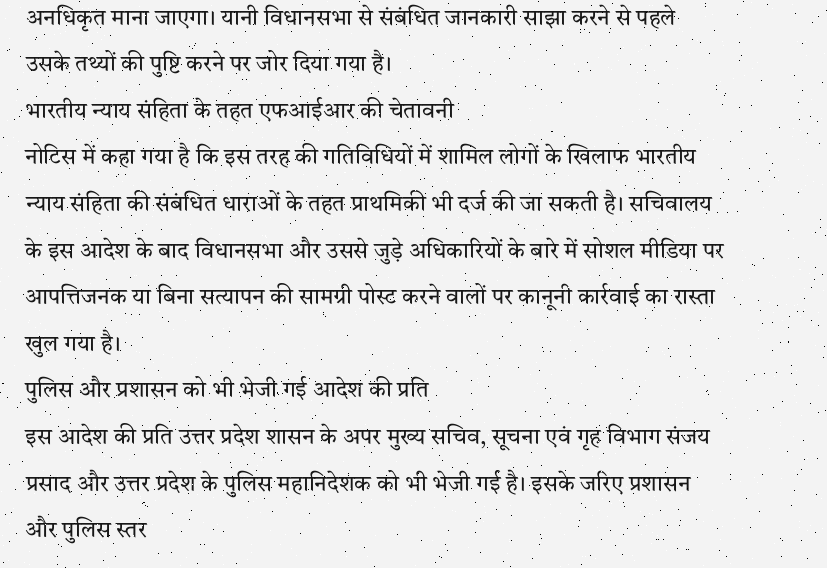अनधिकृत माना जाएगा। यानी विधानसभा से संबंधित जानकारी साझा करने से पहले उसके तथ्यों की पुष्टि करने पर जोर दिया गया है।
भारतीय न्याय संहिता के तहत एफआईआर की चेतावनी
नोटिस में कहा गया है कि इस तरह की गतिविधियों में शामिल लोगों के खिलाफ भारतीय न्याय संहिता की संबंधित धाराओं के तहत प्राथमिकी भी दर्ज की जा सकती है। सचिवालय के इस आदेश के बाद विधानसभा और उससे जुड़े अधिकारियों के बारे में सोशल मीडिया पर आपत्तिजनक या बिना सत्यापन की सामग्री पोस्ट करने वालों पर कानूनी कार्रवाई का रास्ता खुल गया है।
पुलिस और प्रशासन को भी भेजी गई आदेश की प्रति
इस आदेश की प्रति उत्तर प्रदेश शासन के अपर मुख्य सचिव, सूचना एवं गृह विभाग संजय प्रसाद और उत्तर प्रदेश के पुलिस महानिदेशक को भी भेजी गई है। इसके जरिए प्रशासन और पुलिस स्तर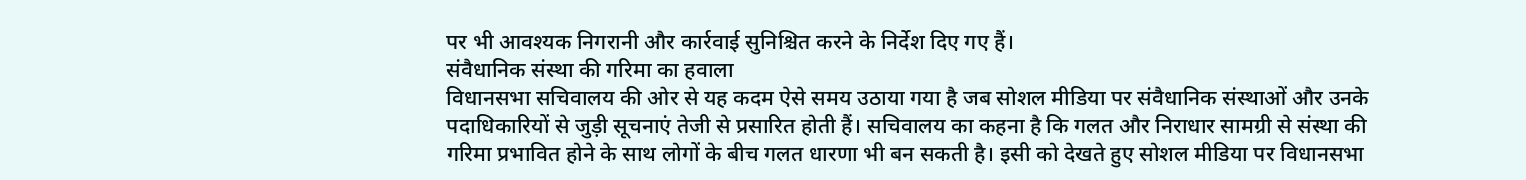पर भी आवश्यक निगरानी और कार्रवाई सुनिश्चित करने के निर्देश दिए गए हैं।
संवैधानिक संस्था की गरिमा का हवाला
विधानसभा सचिवालय की ओर से यह कदम ऐसे समय उठाया गया है जब सोशल मीडिया पर संवैधानिक संस्थाओं और उनके पदाधिकारियों से जुड़ी सूचनाएं तेजी से प्रसारित होती हैं। सचिवालय का कहना है कि गलत और निराधार सामग्री से संस्था की गरिमा प्रभावित होने के साथ लोगों के बीच गलत धारणा भी बन सकती है। इसी को देखते हुए सोशल मीडिया पर विधानसभा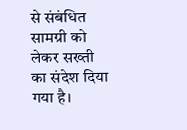से संबंधित सामग्री को लेकर सख्ती का संदेश दिया गया है।